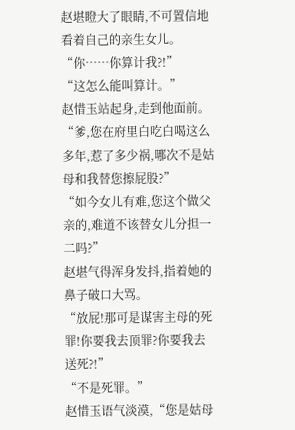赵堪瞪大了眼睛,不可置信地看着自己的亲生女儿。
“你……你算计我?!”
“这怎么能叫算计。”
赵惜玉站起身,走到他面前。
“爹,您在府里白吃白喝这么多年,惹了多少祸,哪次不是姑母和我替您擦屁股?”
“如今女儿有难,您这个做父亲的,难道不该替女儿分担一二吗?”
赵堪气得浑身发抖,指着她的鼻子破口大骂。
“放屁!那可是谋害主母的死罪!你要我去顶罪?你要我去送死?!”
“不是死罪。”
赵惜玉语气淡漠,“您是姑母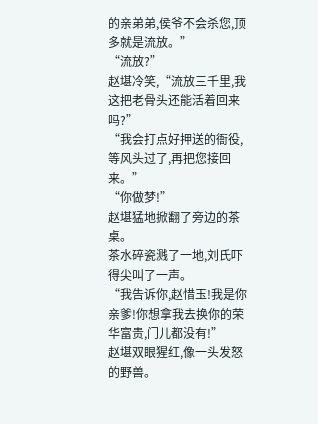的亲弟弟,侯爷不会杀您,顶多就是流放。”
“流放?”
赵堪冷笑,“流放三千里,我这把老骨头还能活着回来吗?”
“我会打点好押送的衙役,等风头过了,再把您接回来。”
“你做梦!”
赵堪猛地掀翻了旁边的茶桌。
茶水碎瓷溅了一地,刘氏吓得尖叫了一声。
“我告诉你,赵惜玉!我是你亲爹!你想拿我去换你的荣华富贵,门儿都没有!”
赵堪双眼猩红,像一头发怒的野兽。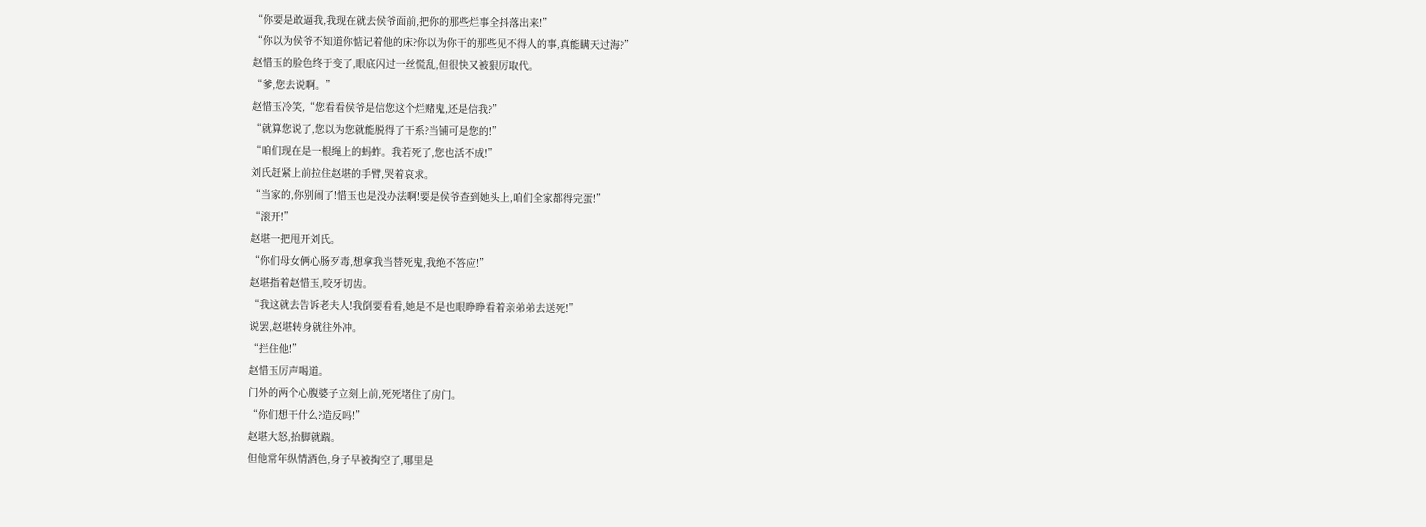“你要是敢逼我,我现在就去侯爷面前,把你的那些烂事全抖落出来!”
“你以为侯爷不知道你惦记着他的床?你以为你干的那些见不得人的事,真能瞒天过海?”
赵惜玉的脸色终于变了,眼底闪过一丝慌乱,但很快又被狠厉取代。
“爹,您去说啊。”
赵惜玉冷笑,“您看看侯爷是信您这个烂赌鬼,还是信我?”
“就算您说了,您以为您就能脱得了干系?当铺可是您的!”
“咱们现在是一根绳上的蚂蚱。我若死了,您也活不成!”
刘氏赶紧上前拉住赵堪的手臂,哭着哀求。
“当家的,你别闹了!惜玉也是没办法啊!要是侯爷查到她头上,咱们全家都得完蛋!”
“滚开!”
赵堪一把甩开刘氏。
“你们母女俩心肠歹毒,想拿我当替死鬼,我绝不答应!”
赵堪指着赵惜玉,咬牙切齿。
“我这就去告诉老夫人!我倒要看看,她是不是也眼睁睁看着亲弟弟去送死!”
说罢,赵堪转身就往外冲。
“拦住他!”
赵惜玉厉声喝道。
门外的两个心腹婆子立刻上前,死死堵住了房门。
“你们想干什么?造反吗!”
赵堪大怒,抬脚就踹。
但他常年纵情酒色,身子早被掏空了,哪里是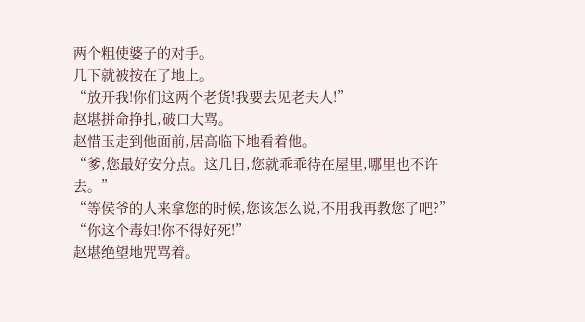两个粗使婆子的对手。
几下就被按在了地上。
“放开我!你们这两个老货!我要去见老夫人!”
赵堪拼命挣扎,破口大骂。
赵惜玉走到他面前,居高临下地看着他。
“爹,您最好安分点。这几日,您就乖乖待在屋里,哪里也不许去。”
“等侯爷的人来拿您的时候,您该怎么说,不用我再教您了吧?”
“你这个毒妇!你不得好死!”
赵堪绝望地咒骂着。